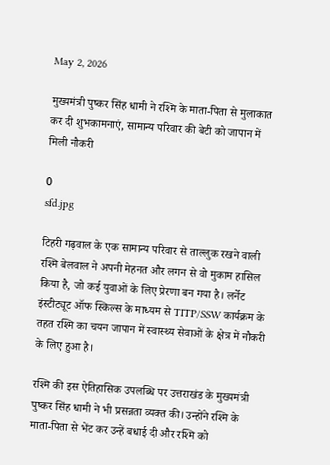May 2, 2026

मुख्यमंत्री पुष्कर सिंह धामी ने रश्मि के माता-पिता से मुलाकात कर दी शुभकामनाएं, सामान्य परिवार की बेटी को जापान में मिली नौकरी

0
sfd.jpg

टिहरी गढ़वाल के एक सामान्य परिवार से ताल्लुक रखने वाली रश्मि बेलवाल ने अपनी मेहनत और लगन से वो मुकाम हासिल किया है, जो कई युवाओं के लिए प्रेरणा बन गया है। लर्नेट इंस्टीट्यूट ऑफ स्किल्स के माध्यम से TITP/SSW कार्यक्रम के तहत रश्मि का चयन जापान में स्वास्थ्य सेवाओं के क्षेत्र में नौकरी के लिए हुआ है।

रश्मि की इस ऐतिहासिक उपलब्धि पर उत्तराखंड के मुख्यमंत्री पुष्कर सिंह धामी ने भी प्रसन्नता व्यक्त की। उन्होंने रश्मि के माता-पिता से भेंट कर उन्हें बधाई दी और रश्मि को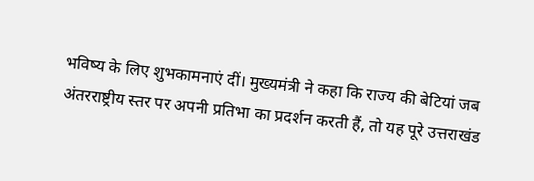भविष्य के लिए शुभकामनाएं दीं। मुख्यमंत्री ने कहा कि राज्य की बेटियां जब अंतरराष्ट्रीय स्तर पर अपनी प्रतिभा का प्रदर्शन करती हैं, तो यह पूरे उत्तराखंड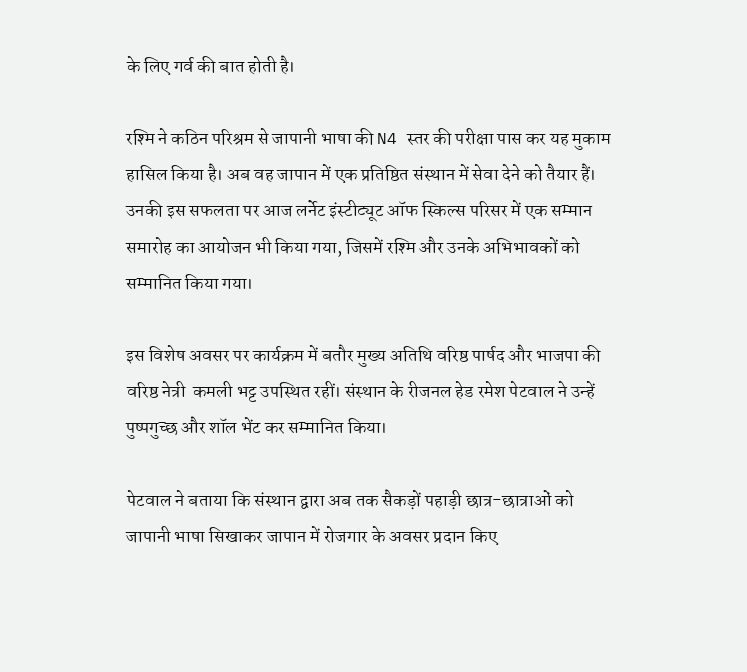के लिए गर्व की बात होती है।

रश्मि ने कठिन परिश्रम से जापानी भाषा की N4 स्तर की परीक्षा पास कर यह मुकाम हासिल किया है। अब वह जापान में एक प्रतिष्ठित संस्थान में सेवा देने को तैयार हैं। उनकी इस सफलता पर आज लर्नेट इंस्टीट्यूट ऑफ स्किल्स परिसर में एक सम्मान समारोह का आयोजन भी किया गया, जिसमें रश्मि और उनके अभिभावकों को सम्मानित किया गया।

इस विशेष अवसर पर कार्यक्रम में बतौर मुख्य अतिथि वरिष्ठ पार्षद और भाजपा की वरिष्ठ नेत्री  कमली भट्ट उपस्थित रहीं। संस्थान के रीजनल हेड रमेश पेटवाल ने उन्हें पुष्पगुच्छ और शॉल भेंट कर सम्मानित किया।

पेटवाल ने बताया कि संस्थान द्वारा अब तक सैकड़ों पहाड़ी छात्र-छात्राओं को जापानी भाषा सिखाकर जापान में रोजगार के अवसर प्रदान किए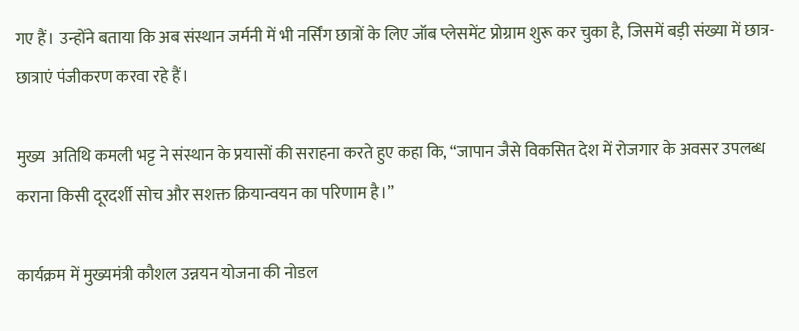गए हैं। उन्होंने बताया कि अब संस्थान जर्मनी में भी नर्सिंग छात्रों के लिए जॉब प्लेसमेंट प्रोग्राम शुरू कर चुका है, जिसमें बड़ी संख्या में छात्र-छात्राएं पंजीकरण करवा रहे हैं।

मुख्य  अतिथि कमली भट्ट ने संस्थान के प्रयासों की सराहना करते हुए कहा कि, “जापान जैसे विकसित देश में रोजगार के अवसर उपलब्ध कराना किसी दूरदर्शी सोच और सशक्त क्रियान्वयन का परिणाम है।”

कार्यक्रम में मुख्यमंत्री कौशल उन्नयन योजना की नोडल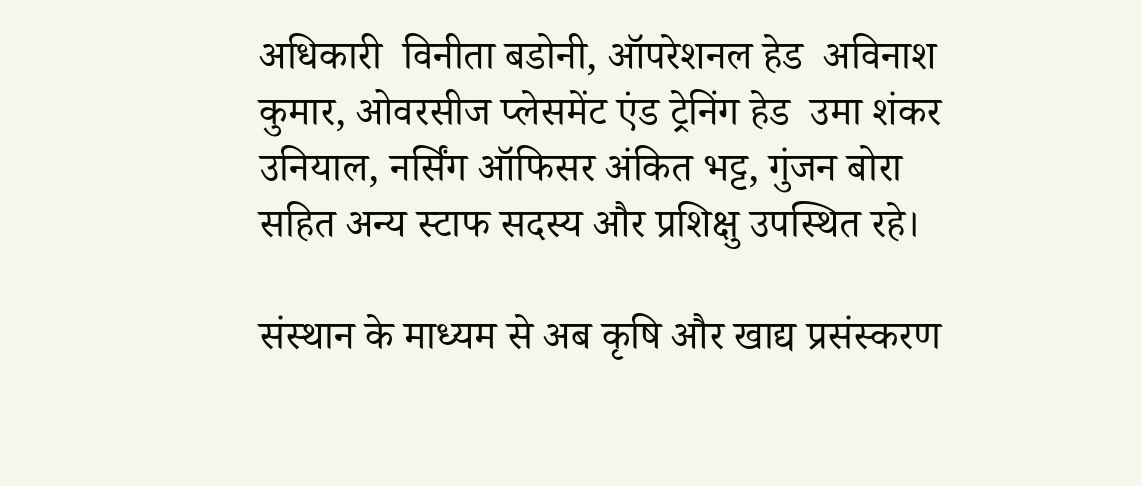अधिकारी  विनीता बडोनी, ऑपरेशनल हेड  अविनाश कुमार, ओवरसीज प्लेसमेंट एंड ट्रेनिंग हेड  उमा शंकर उनियाल, नर्सिंग ऑफिसर अंकित भट्ट, गुंजन बोरा सहित अन्य स्टाफ सदस्य और प्रशिक्षु उपस्थित रहे।

संस्थान के माध्यम से अब कृषि और खाद्य प्रसंस्करण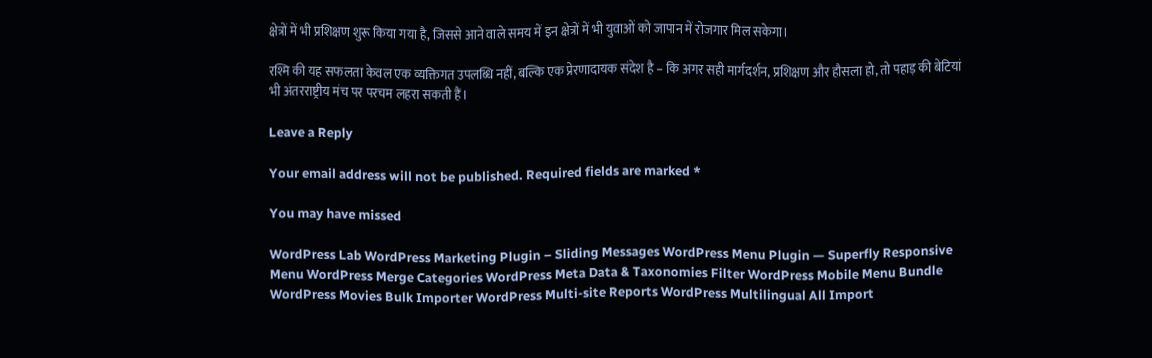क्षेत्रों में भी प्रशिक्षण शुरू किया गया है, जिससे आने वाले समय में इन क्षेत्रों में भी युवाओं को जापान में रोजगार मिल सकेगा।

रश्मि की यह सफलता केवल एक व्यक्तिगत उपलब्धि नहीं, बल्कि एक प्रेरणादायक संदेश है – कि अगर सही मार्गदर्शन, प्रशिक्षण और हौसला हो, तो पहाड़ की बेटियां भी अंतरराष्ट्रीय मंच पर परचम लहरा सकती हैं।

Leave a Reply

Your email address will not be published. Required fields are marked *

You may have missed

WordPress Lab WordPress Marketing Plugin – Sliding Messages WordPress Menu Plugin — Superfly Responsive Menu WordPress Merge Categories WordPress Meta Data & Taxonomies Filter WordPress Mobile Menu Bundle WordPress Movies Bulk Importer WordPress Multi-site Reports WordPress Multilingual All Import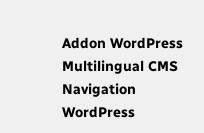Addon WordPress Multilingual CMS Navigation WordPress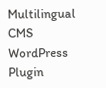Multilingual CMS WordPress Plugin